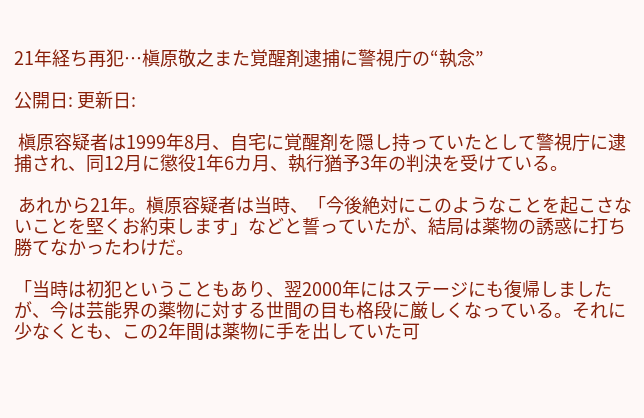21年経ち再犯…槇原敬之また覚醒剤逮捕に警視庁の“執念”

公開日: 更新日:

 槇原容疑者は1999年8月、自宅に覚醒剤を隠し持っていたとして警視庁に逮捕され、同12月に懲役1年6カ月、執行猶予3年の判決を受けている。

 あれから21年。槇原容疑者は当時、「今後絶対にこのようなことを起こさないことを堅くお約束します」などと誓っていたが、結局は薬物の誘惑に打ち勝てなかったわけだ。

「当時は初犯ということもあり、翌2000年にはステージにも復帰しましたが、今は芸能界の薬物に対する世間の目も格段に厳しくなっている。それに少なくとも、この2年間は薬物に手を出していた可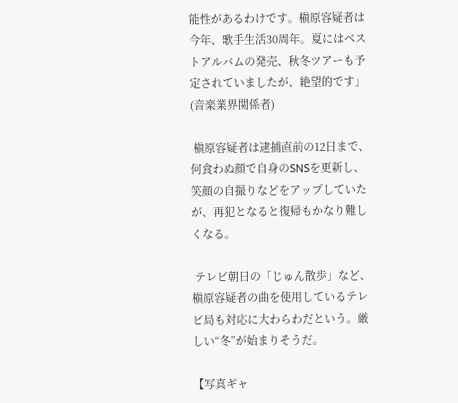能性があるわけです。槇原容疑者は今年、歌手生活30周年。夏にはベストアルバムの発売、秋冬ツアーも予定されていましたが、絶望的です」(音楽業界関係者)

 槇原容疑者は逮捕直前の12日まで、何食わぬ顔で自身のSNSを更新し、笑顔の自撮りなどをアップしていたが、再犯となると復帰もかなり難しくなる。

 テレビ朝日の「じゅん散歩」など、槇原容疑者の曲を使用しているテレビ局も対応に大わらわだという。厳しい“冬”が始まりそうだ。

【写真ギャ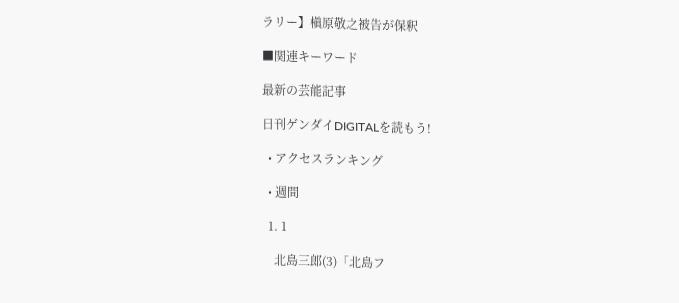ラリー】槇原敬之被告が保釈

■関連キーワード

最新の芸能記事

日刊ゲンダイDIGITALを読もう!

  • アクセスランキング

  • 週間

  1. 1

    北島三郎(3)「北島フ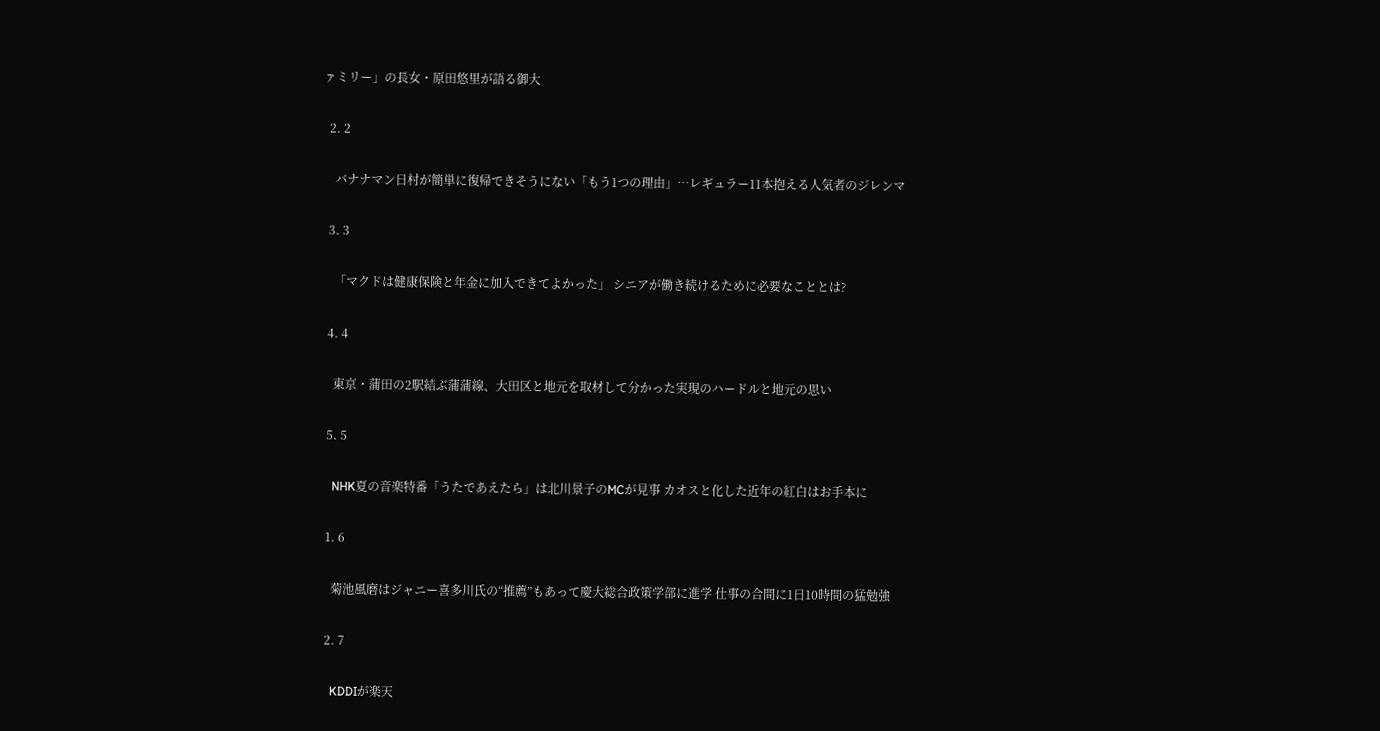ァミリー」の長女・原田悠里が語る御大

  2. 2

    バナナマン日村が簡単に復帰できそうにない「もう1つの理由」…レギュラー11本抱える人気者のジレンマ

  3. 3

    「マクドは健康保険と年金に加入できてよかった」 シニアが働き続けるために必要なこととは?

  4. 4

    東京・蒲田の2駅結ぶ蒲蒲線、大田区と地元を取材して分かった実現のハードルと地元の思い

  5. 5

    NHK夏の音楽特番「うたであえたら」は北川景子のMCが見事 カオスと化した近年の紅白はお手本に

  1. 6

    菊池風磨はジャニー喜多川氏の“推薦”もあって慶大総合政策学部に進学 仕事の合間に1日10時間の猛勉強

  2. 7

    KDDIが楽天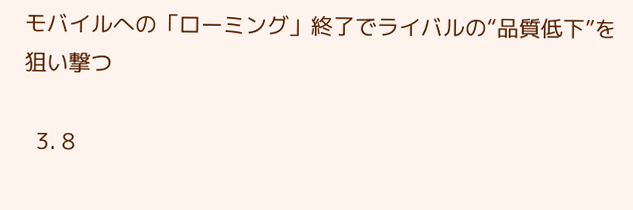モバイルへの「ローミング」終了でライバルの“品質低下”を狙い撃つ

  3. 8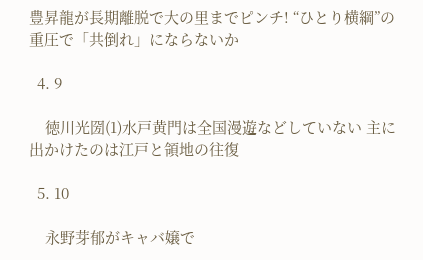豊昇龍が長期離脱で大の里までピンチ! “ひとり横綱”の重圧で「共倒れ」にならないか

  4. 9

    徳川光圀(1)水戸黄門は全国漫遊などしていない 主に出かけたのは江戸と領地の往復

  5. 10

    永野芽郁がキャバ嬢で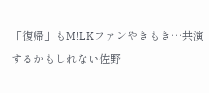「復帰」もM!LKファンやきもき…共演するかもしれない佐野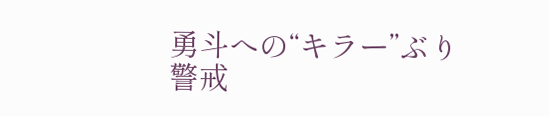勇斗への“キラー”ぶり警戒